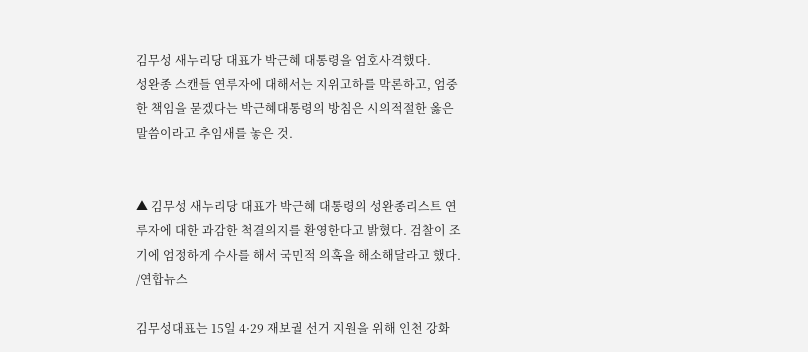김무성 새누리당 대표가 박근혜 대통령을 엄호사격했다.
성완종 스캔들 연루자에 대해서는 지위고하를 막론하고, 엄중한 책임을 묻겠다는 박근혜대통령의 방침은 시의적절한 옳은 말씀이라고 추임새를 놓은 것.


▲ 김무성 새누리당 대표가 박근혜 대통령의 성완종리스트 연루자에 대한 과감한 척결의지를 환영한다고 밝혔다. 검찰이 조기에 엄정하게 수사를 해서 국민적 의혹을 해소해달라고 했다. /연합뉴스

김무성대표는 15일 4·29 재보궐 선거 지원을 위해 인천 강화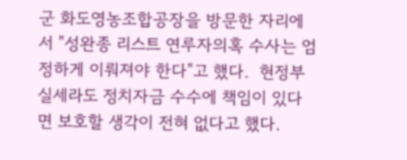군 화도영농조합공장을 방문한 자리에서 "성완종 리스트 연루자의혹 수사는 엄정하게 이뤄져야 한다"고 했다.  현정부 실세라도 정치자금 수수에 책임이 있다면 보호할 생각이 전혀 없다고 했다.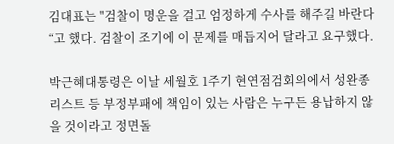김대표는 "검찰이 명운을 걸고 엄정하게 수사를 해주길 바란다“고 했다. 검찰이 조기에 이 문제를 매듭지어 달라고 요구했다.

박근혜대통령은 이날 세월호 1주기 현연점검회의에서 성완종 리스트 등 부정부패에 책임이 있는 사람은 누구든 용납하지 않을 것이라고 정면돌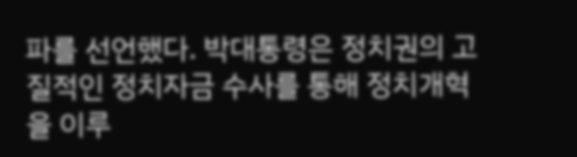파를 선언했다. 박대통령은 정치권의 고질적인 정치자금 수사를 통해 정치개혁을 이루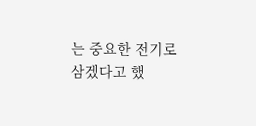는 중요한 전기로 삼겠다고 했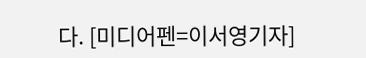다. [미디어펜=이서영기자]